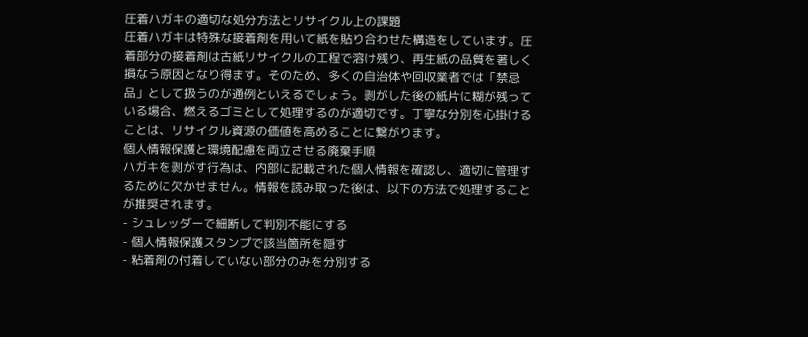圧着ハガキの適切な処分方法とリサイクル上の課題
圧着ハガキは特殊な接着剤を用いて紙を貼り合わせた構造をしています。圧着部分の接着剤は古紙リサイクルの工程で溶け残り、再生紙の品質を著しく損なう原因となり得ます。そのため、多くの自治体や回収業者では「禁忌品」として扱うのが通例といえるでしょう。剥がした後の紙片に糊が残っている場合、燃えるゴミとして処理するのが適切です。丁寧な分別を心掛けることは、リサイクル資源の価値を高めることに繋がります。
個人情報保護と環境配慮を両立させる廃棄手順
ハガキを剥がす行為は、内部に記載された個人情報を確認し、適切に管理するために欠かせません。情報を読み取った後は、以下の方法で処理することが推奨されます。
- シュレッダーで細断して判別不能にする
- 個人情報保護スタンプで該当箇所を隠す
- 粘着剤の付着していない部分のみを分別する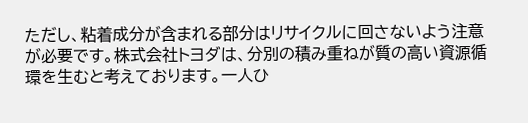ただし、粘着成分が含まれる部分はリサイクルに回さないよう注意が必要です。株式会社トヨダは、分別の積み重ねが質の高い資源循環を生むと考えております。一人ひ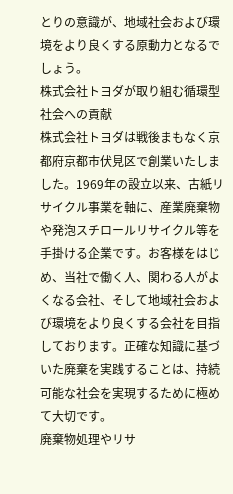とりの意識が、地域社会および環境をより良くする原動力となるでしょう。
株式会社トヨダが取り組む循環型社会への貢献
株式会社トヨダは戦後まもなく京都府京都市伏見区で創業いたしました。1969年の設立以来、古紙リサイクル事業を軸に、産業廃棄物や発泡スチロールリサイクル等を手掛ける企業です。お客様をはじめ、当社で働く人、関わる人がよくなる会社、そして地域社会および環境をより良くする会社を目指しております。正確な知識に基づいた廃棄を実践することは、持続可能な社会を実現するために極めて大切です。
廃棄物処理やリサ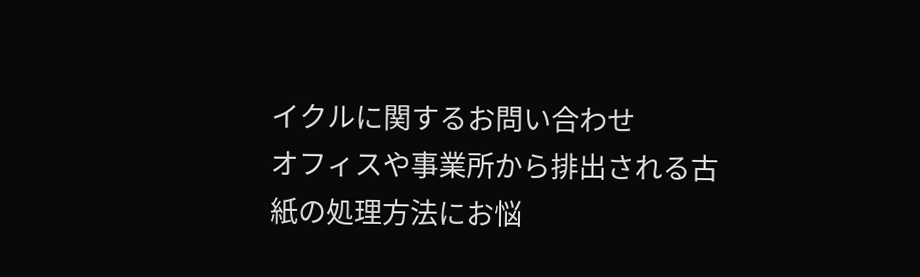イクルに関するお問い合わせ
オフィスや事業所から排出される古紙の処理方法にお悩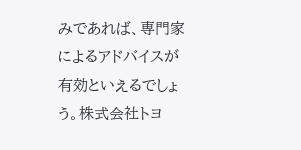みであれば、専門家によるアドバイスが有効といえるでしょう。株式会社トヨ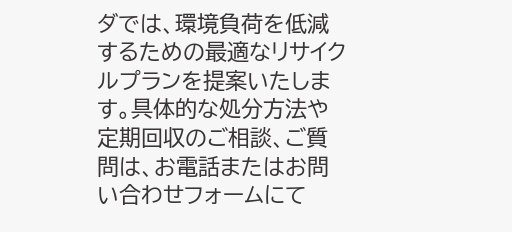ダでは、環境負荷を低減するための最適なリサイクルプランを提案いたします。具体的な処分方法や定期回収のご相談、ご質問は、お電話またはお問い合わせフォームにて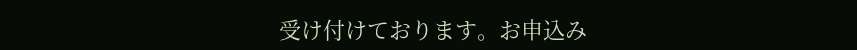受け付けております。お申込み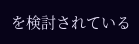を検討されている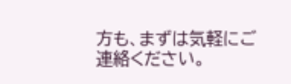方も、まずは気軽にご連絡ください。